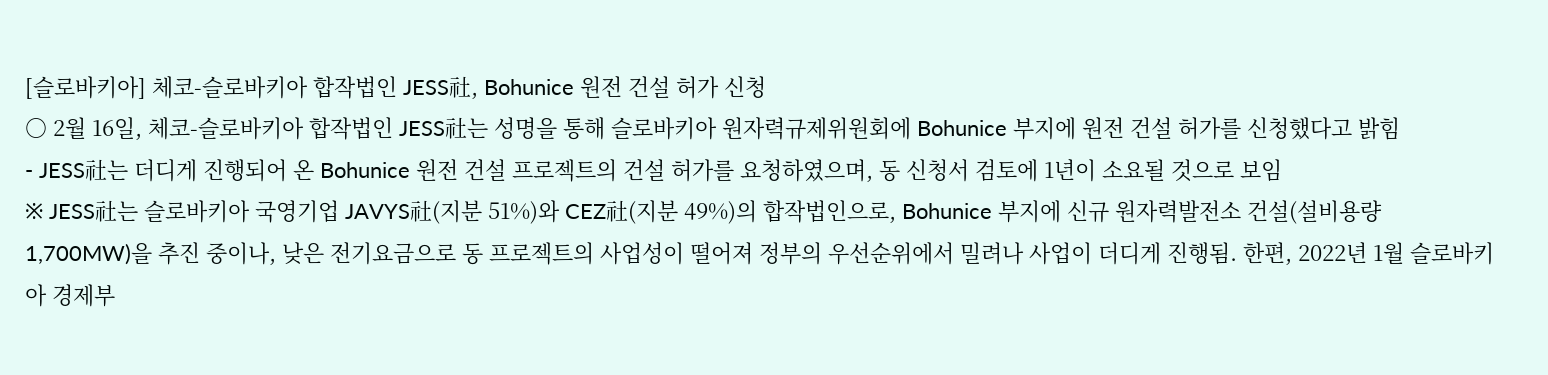[슬로바키아] 체코-슬로바키아 합작법인 JESS社, Bohunice 원전 건설 허가 신청
○ 2월 16일, 체코-슬로바키아 합작법인 JESS社는 성명을 통해 슬로바키아 원자력규제위원회에 Bohunice 부지에 원전 건설 허가를 신청했다고 밝힘
- JESS社는 더디게 진행되어 온 Bohunice 원전 건설 프로젝트의 건설 허가를 요청하였으며, 동 신청서 검토에 1년이 소요될 것으로 보임
※ JESS社는 슬로바키아 국영기업 JAVYS社(지분 51%)와 CEZ社(지분 49%)의 합작법인으로, Bohunice 부지에 신규 원자력발전소 건설(설비용량 1,700MW)을 추진 중이나, 낮은 전기요금으로 동 프로젝트의 사업성이 떨어져 정부의 우선순위에서 밀려나 사업이 더디게 진행됨. 한편, 2022년 1월 슬로바키아 경제부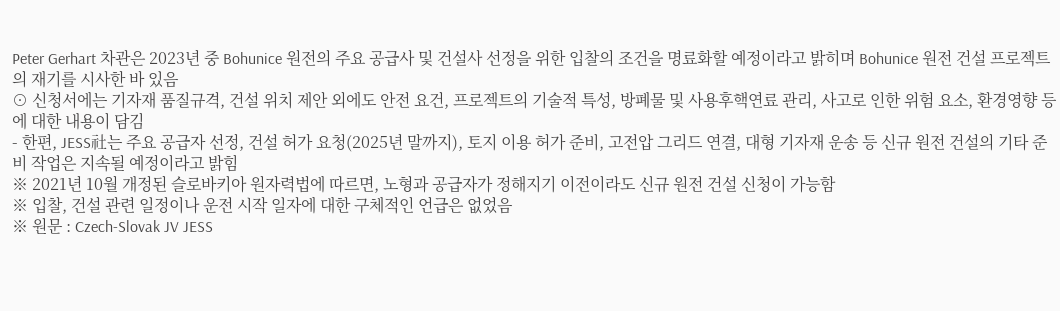Peter Gerhart 차관은 2023년 중 Bohunice 원전의 주요 공급사 및 건설사 선정을 위한 입찰의 조건을 명료화할 예정이라고 밝히며 Bohunice 원전 건설 프로젝트의 재기를 시사한 바 있음
⊙ 신청서에는 기자재 품질규격, 건설 위치 제안 외에도 안전 요건, 프로젝트의 기술적 특성, 방폐물 및 사용후핵연료 관리, 사고로 인한 위험 요소, 환경영향 등에 대한 내용이 담김
- 한편, JESS社는 주요 공급자 선정, 건설 허가 요청(2025년 말까지), 토지 이용 허가 준비, 고전압 그리드 연결, 대형 기자재 운송 등 신규 원전 건설의 기타 준비 작업은 지속될 예정이라고 밝힘
※ 2021년 10월 개정된 슬로바키아 원자력법에 따르면, 노형과 공급자가 정해지기 이전이라도 신규 원전 건설 신청이 가능함
※ 입찰, 건설 관련 일정이나 운전 시작 일자에 대한 구체적인 언급은 없었음
※ 원문 : Czech-Slovak JV JESS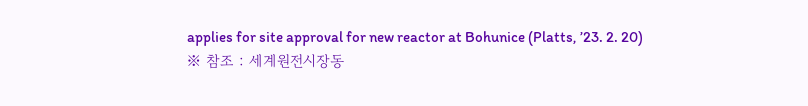applies for site approval for new reactor at Bohunice (Platts, ’23. 2. 20)
※ 참조 : 세계원전시장동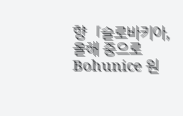향「슬로바키아, 올해 중으로 Bohunice 원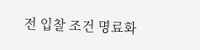전 입찰 조건 명료화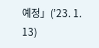예정」(’23. 1. 13)